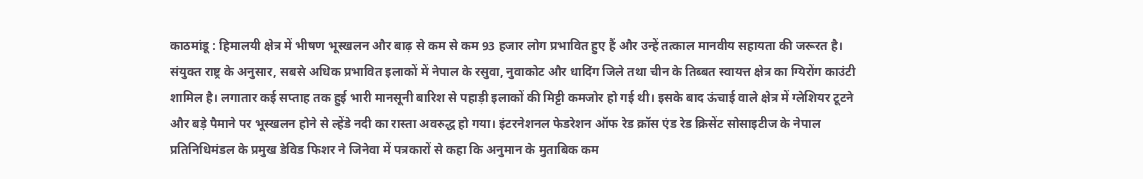काठमांडू : हिमालयी क्षेत्र में भीषण भूस्खलन और बाढ़ से कम से कम 93 हजार लोग प्रभावित हुए हैं और उन्हें तत्काल मानवीय सहायता की जरूरत है। संयुक्त राष्ट्र के अनुसार, सबसे अधिक प्रभावित इलाकों में नेपाल के रसुवा, नुवाकोट और धादिंग जिले तथा चीन के तिब्बत स्वायत्त क्षेत्र का ग्यिरोंग काउंटी शामिल है। लगातार कई सप्ताह तक हुई भारी मानसूनी बारिश से पहाड़ी इलाकों की मिट्टी कमजोर हो गई थी। इसके बाद ऊंचाई वाले क्षेत्र में ग्लेशियर टूटने और बड़े पैमाने पर भूस्खलन होने से ल्हेंडे नदी का रास्ता अवरुद्ध हो गया। इंटरनेशनल फेडरेशन ऑफ रेड क्रॉस एंड रेड क्रिसेंट सोसाइटीज के नेपाल प्रतिनिधिमंडल के प्रमुख डेविड फिशर ने जिनेवा में पत्रकारों से कहा कि अनुमान के मुताबिक कम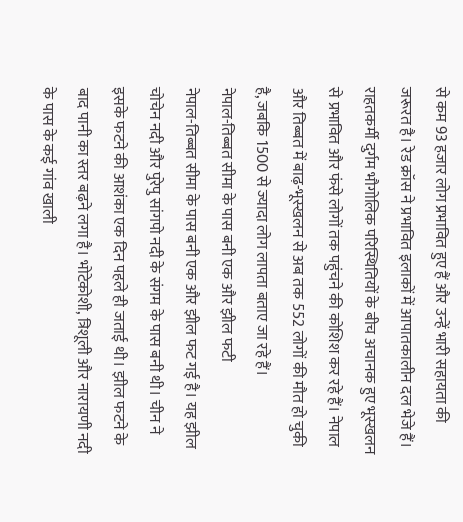से कम 93 हजार लोग प्रभावित हुए हैं और उन्हें भारी सहायता की जरूरत है। रेड क्रॉस ने प्रभावित इलाकों में आपातकालीन दल भेजे हैं। राहतकर्मी दुर्गम भौगोलिक परिस्थितियों के बीच अचानक हुए भूस्खलन से प्रभावित और फंसे लोगों तक पहुंचने की कोशिश कर रहे हैं। नेपाल और तिब्बत में बाढ़-भूस्खलन से अब तक 552 लोगों की मौत हो चुकी है, जबकि 1500 से ज्यादा लोग लापता बताए जा रहे हैं।
नेपाल-तिब्बत सीमा के पास बनी एक और झील फटी
नेपाल-तिब्बत सीमा के पास बनी एक और झील फट गई है। यह झील चोचेन नदी और पुरेपु सांगपो नदी के संगम के पास बनी थी। चीन ने इसके फटने की आशंका एक दिन पहले ही जताई थी। झील फटने के बाद पानी का स्तर बढ़ने लगा है। भोटेकोशी, त्रिशूली और नारायणी नदी के पास के कई गांव खाली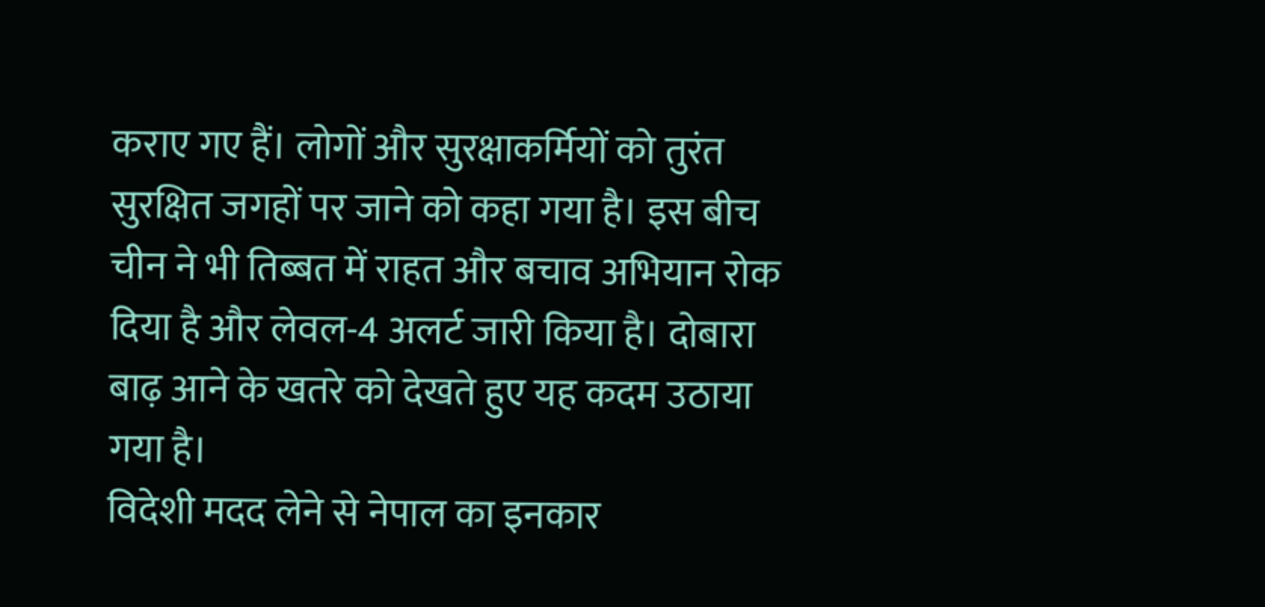कराए गए हैं। लोगों और सुरक्षाकर्मियों को तुरंत सुरक्षित जगहों पर जाने को कहा गया है। इस बीच चीन ने भी तिब्बत में राहत और बचाव अभियान रोक दिया है और लेवल-4 अलर्ट जारी किया है। दोबारा बाढ़ आने के खतरे को देखते हुए यह कदम उठाया गया है।
विदेशी मदद लेने से नेपाल का इनकार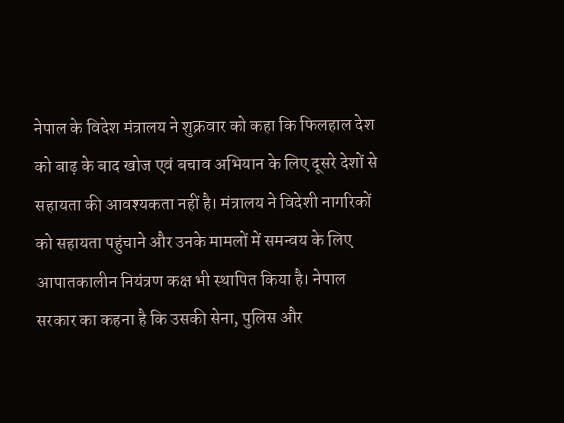नेपाल के विदेश मंत्रालय ने शुक्रवार को कहा कि फिलहाल देश को बाढ़ के बाद खोज एवं बचाव अभियान के लिए दूसरे देशों से सहायता की आवश्यकता नहीं है। मंत्रालय ने विदेशी नागरिकों को सहायता पहुंचाने और उनके मामलों में समन्वय के लिए आपातकालीन नियंत्रण कक्ष भी स्थापित किया है। नेपाल सरकार का कहना है कि उसकी सेना, पुलिस और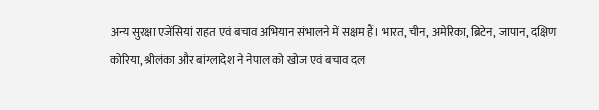अन्य सुरक्षा एजेंसियां राहत एवं बचाव अभियान संभालने में सक्षम हैं। भारत, चीन, अमेरिका, ब्रिटेन, जापान, दक्षिण कोरिया, श्रीलंका और बांग्लादेश ने नेपाल को खोज एवं बचाव दल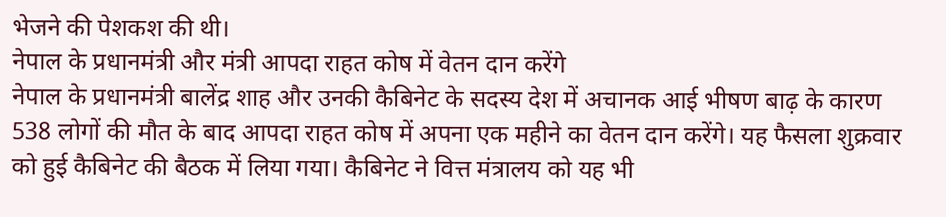भेजने की पेशकश की थी।
नेपाल के प्रधानमंत्री और मंत्री आपदा राहत कोष में वेतन दान करेंगे
नेपाल के प्रधानमंत्री बालेंद्र शाह और उनकी कैबिनेट के सदस्य देश में अचानक आई भीषण बाढ़ के कारण 538 लोगों की मौत के बाद आपदा राहत कोष में अपना एक महीने का वेतन दान करेंगे। यह फैसला शुक्रवार को हुई कैबिनेट की बैठक में लिया गया। कैबिनेट ने वित्त मंत्रालय को यह भी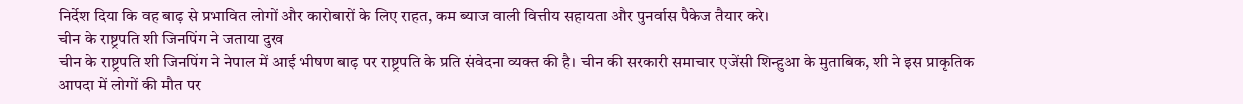निर्देश दिया कि वह बाढ़ से प्रभावित लोगों और कारोबारों के लिए राहत, कम ब्याज वाली वित्तीय सहायता और पुनर्वास पैकेज तैयार करे।
चीन के राष्ट्रपति शी जिनपिंग ने जताया दुख
चीन के राष्ट्रपति शी जिनपिंग ने नेपाल में आई भीषण बाढ़ पर राष्ट्रपति के प्रति संवेदना व्यक्त की है। चीन की सरकारी समाचार एजेंसी शिन्हुआ के मुताबिक, शी ने इस प्राकृतिक आपदा में लोगों की मौत पर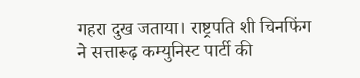गहरा दुख जताया। राष्ट्रपति शी चिनफिंग ने सत्तारूढ़ कम्युनिस्ट पार्टी की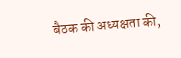बैठक की अध्यक्षता की,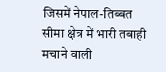जिसमें नेपाल-तिब्बत सीमा क्षेत्र में भारी तबाही मचाने वाली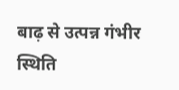बाढ़ से उत्पन्न गंभीर स्थिति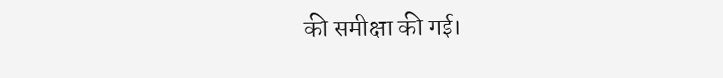की समीक्षा की गई।